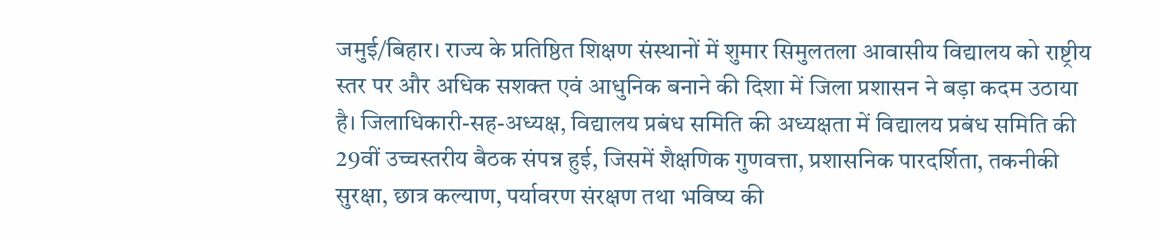जमुई/बिहार। राज्य के प्रतिष्ठित शिक्षण संस्थानों में शुमार सिमुलतला आवासीय विद्यालय को राष्ट्रीय स्तर पर और अधिक सशक्त एवं आधुनिक बनाने की दिशा में जिला प्रशासन ने बड़ा कदम उठाया है। जिलाधिकारी-सह-अध्यक्ष, विद्यालय प्रबंध समिति की अध्यक्षता में विद्यालय प्रबंध समिति की 29वीं उच्चस्तरीय बैठक संपन्न हुई, जिसमें शैक्षणिक गुणवत्ता, प्रशासनिक पारदर्शिता, तकनीकी सुरक्षा, छात्र कल्याण, पर्यावरण संरक्षण तथा भविष्य की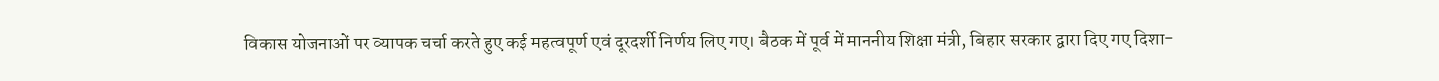विकास योजनाओं पर व्यापक चर्चा करते हुए कई महत्वपूर्ण एवं दूरदर्शी निर्णय लिए गए। बैठक में पूर्व में माननीय शिक्षा मंत्री, बिहार सरकार द्वारा दिए गए दिशा-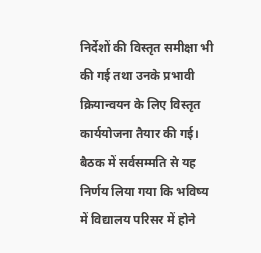निर्देशों की विस्तृत समीक्षा भी की गई तथा उनके प्रभावी क्रियान्वयन के लिए विस्तृत कार्ययोजना तैयार की गई।
बैठक में सर्वसम्मति से यह निर्णय लिया गया कि भविष्य में विद्यालय परिसर में होने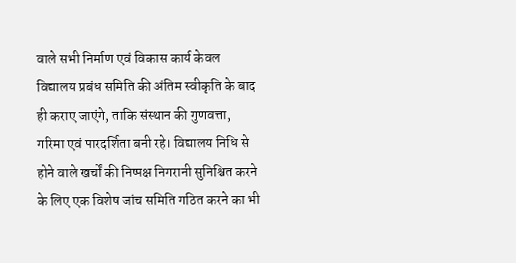वाले सभी निर्माण एवं विकास कार्य केवल विद्यालय प्रबंध समिति की अंतिम स्वीकृति के बाद ही कराए जाएंगे, ताकि संस्थान की गुणवत्ता, गरिमा एवं पारदर्शिता बनी रहे। विद्यालय निधि से होने वाले खर्चों की निष्पक्ष निगरानी सुनिश्चित करने के लिए एक विशेष जांच समिति गठित करने का भी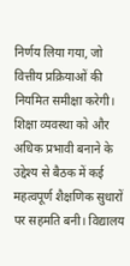निर्णय लिया गया, जो वित्तीय प्रक्रियाओं की नियमित समीक्षा करेगी।
शिक्षा व्यवस्था को और अधिक प्रभावी बनाने के उद्देश्य से बैठक में कई महत्वपूर्ण शैक्षणिक सुधारों पर सहमति बनी। विद्यालय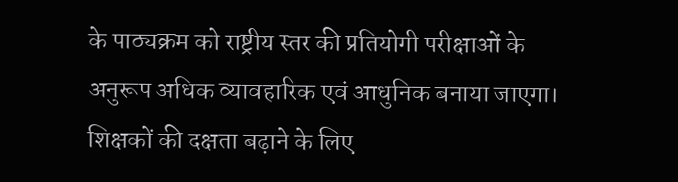के पाठ्यक्रम को राष्ट्रीय स्तर की प्रतियोगी परीक्षाओं के अनुरूप अधिक व्यावहारिक एवं आधुनिक बनाया जाएगा। शिक्षकों की दक्षता बढ़ाने के लिए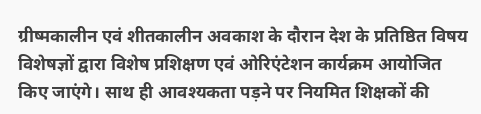ग्रीष्मकालीन एवं शीतकालीन अवकाश के दौरान देश के प्रतिष्ठित विषय विशेषज्ञों द्वारा विशेष प्रशिक्षण एवं ओरिएंटेशन कार्यक्रम आयोजित किए जाएंगे। साथ ही आवश्यकता पड़ने पर नियमित शिक्षकों की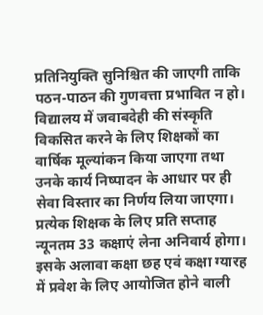प्रतिनियुक्ति सुनिश्चित की जाएगी ताकि पठन-पाठन की गुणवत्ता प्रभावित न हो।
विद्यालय में जवाबदेही की संस्कृति विकसित करने के लिए शिक्षकों का वार्षिक मूल्यांकन किया जाएगा तथा उनके कार्य निष्पादन के आधार पर ही सेवा विस्तार का निर्णय लिया जाएगा। प्रत्येक शिक्षक के लिए प्रति सप्ताह न्यूनतम 33 कक्षाएं लेना अनिवार्य होगा। इसके अलावा कक्षा छह एवं कक्षा ग्यारह में प्रवेश के लिए आयोजित होने वाली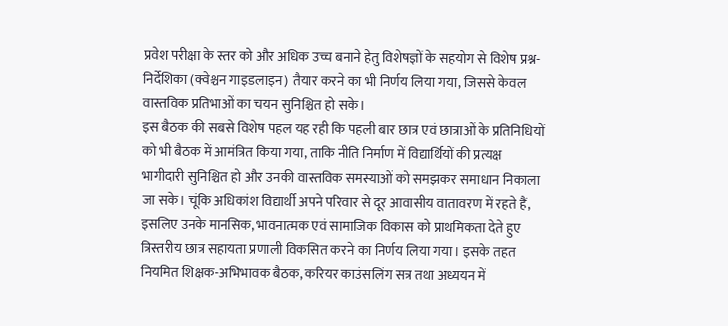प्रवेश परीक्षा के स्तर को और अधिक उच्च बनाने हेतु विशेषज्ञों के सहयोग से विशेष प्रश्न-निर्देशिका (क्वेश्चन गाइडलाइन) तैयार करने का भी निर्णय लिया गया, जिससे केवल वास्तविक प्रतिभाओं का चयन सुनिश्चित हो सके।
इस बैठक की सबसे विशेष पहल यह रही कि पहली बार छात्र एवं छात्राओं के प्रतिनिधियों को भी बैठक में आमंत्रित किया गया, ताकि नीति निर्माण में विद्यार्थियों की प्रत्यक्ष भागीदारी सुनिश्चित हो और उनकी वास्तविक समस्याओं को समझकर समाधान निकाला जा सके। चूंकि अधिकांश विद्यार्थी अपने परिवार से दूर आवासीय वातावरण में रहते हैं, इसलिए उनके मानसिक, भावनात्मक एवं सामाजिक विकास को प्राथमिकता देते हुए त्रिस्तरीय छात्र सहायता प्रणाली विकसित करने का निर्णय लिया गया। इसके तहत नियमित शिक्षक-अभिभावक बैठक, करियर काउंसलिंग सत्र तथा अध्ययन में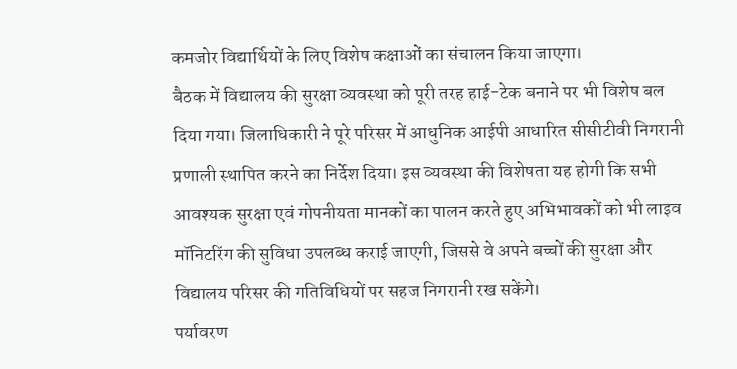कमजोर विद्यार्थियों के लिए विशेष कक्षाओं का संचालन किया जाएगा।
बैठक में विद्यालय की सुरक्षा व्यवस्था को पूरी तरह हाई-टेक बनाने पर भी विशेष बल दिया गया। जिलाधिकारी ने पूरे परिसर में आधुनिक आईपी आधारित सीसीटीवी निगरानी प्रणाली स्थापित करने का निर्देश दिया। इस व्यवस्था की विशेषता यह होगी कि सभी आवश्यक सुरक्षा एवं गोपनीयता मानकों का पालन करते हुए अभिभावकों को भी लाइव मॉनिटरिंग की सुविधा उपलब्ध कराई जाएगी, जिससे वे अपने बच्चों की सुरक्षा और विद्यालय परिसर की गतिविधियों पर सहज निगरानी रख सकेंगे।
पर्यावरण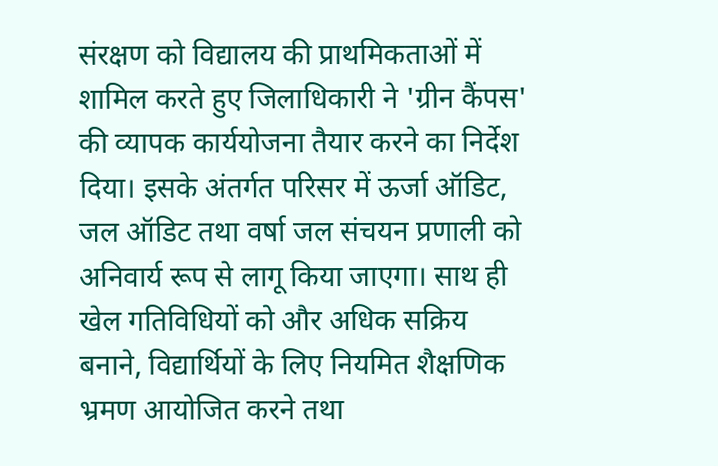संरक्षण को विद्यालय की प्राथमिकताओं में शामिल करते हुए जिलाधिकारी ने 'ग्रीन कैंपस' की व्यापक कार्ययोजना तैयार करने का निर्देश दिया। इसके अंतर्गत परिसर में ऊर्जा ऑडिट, जल ऑडिट तथा वर्षा जल संचयन प्रणाली को अनिवार्य रूप से लागू किया जाएगा। साथ ही खेल गतिविधियों को और अधिक सक्रिय बनाने, विद्यार्थियों के लिए नियमित शैक्षणिक भ्रमण आयोजित करने तथा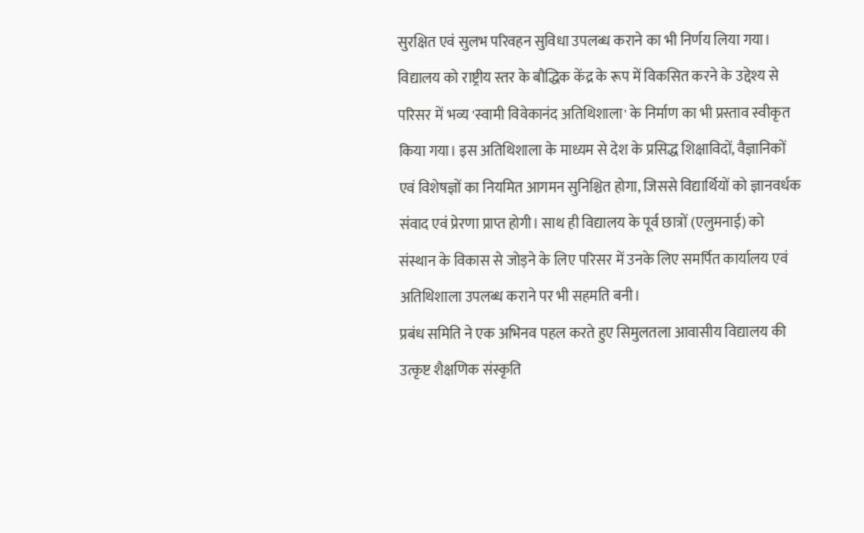सुरक्षित एवं सुलभ परिवहन सुविधा उपलब्ध कराने का भी निर्णय लिया गया।
विद्यालय को राष्ट्रीय स्तर के बौद्धिक केंद्र के रूप में विकसित करने के उद्देश्य से परिसर में भव्य 'स्वामी विवेकानंद अतिथिशाला' के निर्माण का भी प्रस्ताव स्वीकृत किया गया। इस अतिथिशाला के माध्यम से देश के प्रसिद्ध शिक्षाविदों, वैज्ञानिकों एवं विशेषज्ञों का नियमित आगमन सुनिश्चित होगा, जिससे विद्यार्थियों को ज्ञानवर्धक संवाद एवं प्रेरणा प्राप्त होगी। साथ ही विद्यालय के पूर्व छात्रों (एलुमनाई) को संस्थान के विकास से जोड़ने के लिए परिसर में उनके लिए समर्पित कार्यालय एवं अतिथिशाला उपलब्ध कराने पर भी सहमति बनी।
प्रबंध समिति ने एक अभिनव पहल करते हुए सिमुलतला आवासीय विद्यालय की उत्कृष्ट शैक्षणिक संस्कृति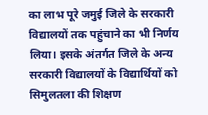का लाभ पूरे जमुई जिले के सरकारी विद्यालयों तक पहुंचाने का भी निर्णय लिया। इसके अंतर्गत जिले के अन्य सरकारी विद्यालयों के विद्यार्थियों को सिमुलतला की शिक्षण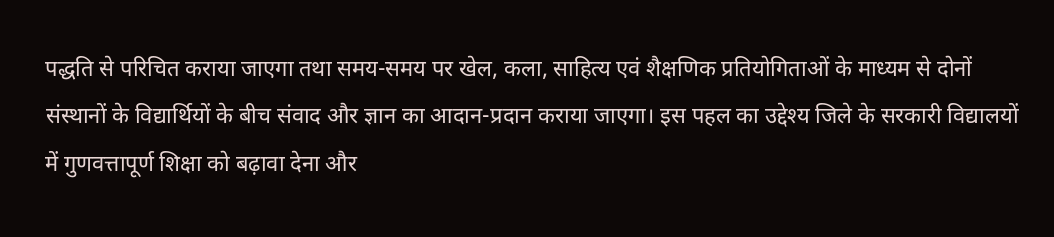पद्धति से परिचित कराया जाएगा तथा समय-समय पर खेल, कला, साहित्य एवं शैक्षणिक प्रतियोगिताओं के माध्यम से दोनों संस्थानों के विद्यार्थियों के बीच संवाद और ज्ञान का आदान-प्रदान कराया जाएगा। इस पहल का उद्देश्य जिले के सरकारी विद्यालयों में गुणवत्तापूर्ण शिक्षा को बढ़ावा देना और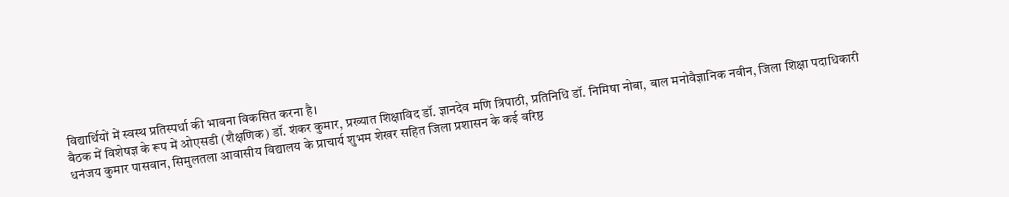विद्यार्थियों में स्वस्थ प्रतिस्पर्धा की भावना विकसित करना है।
बैठक में विशेषज्ञ के रूप में ओएसडी (शैक्षणिक) डॉ. शंकर कुमार, प्रख्यात शिक्षाविद डॉ. ज्ञानदेव मणि त्रिपाठी, प्रतिनिधि डॉ. निमिषा नोबा, बाल मनोवैज्ञानिक नवीन, जिला शिक्षा पदाधिकारी धनंजय कुमार पासवान, सिमुलतला आवासीय विद्यालय के प्राचार्य शुभम शेखर सहित जिला प्रशासन के कई वरिष्ठ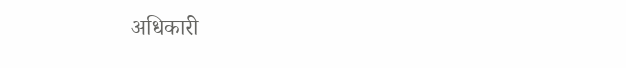अधिकारी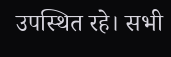उपस्थित रहे। सभी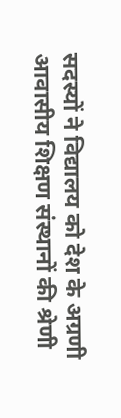सदस्यों ने विद्यालय को देश के अग्रणी आवासीय शिक्षण संस्थानों की श्रेणी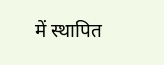में स्थापित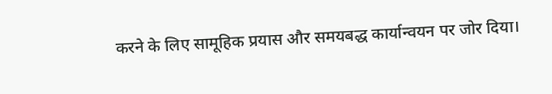करने के लिए सामूहिक प्रयास और समयबद्ध कार्यान्वयन पर जोर दिया।